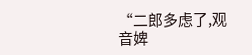“二郎多虑了,观音婢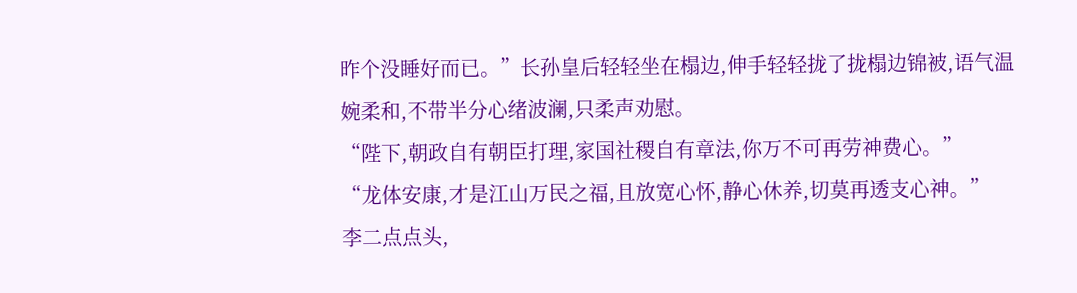昨个没睡好而已。”长孙皇后轻轻坐在榻边,伸手轻轻拢了拢榻边锦被,语气温婉柔和,不带半分心绪波澜,只柔声劝慰。
“陛下,朝政自有朝臣打理,家国社稷自有章法,你万不可再劳神费心。”
“龙体安康,才是江山万民之福,且放宽心怀,静心休养,切莫再透支心神。”
李二点点头,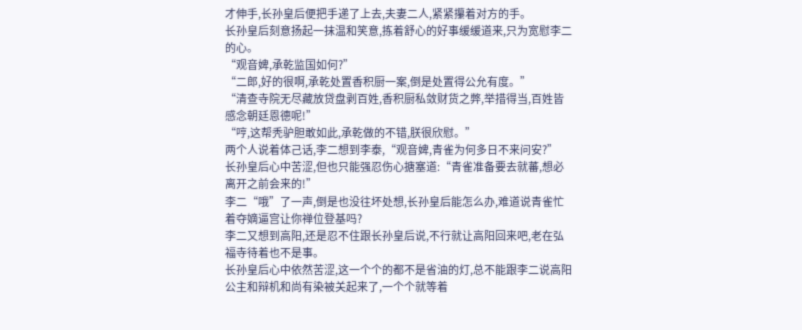才伸手,长孙皇后便把手递了上去,夫妻二人,紧紧攥着对方的手。
长孙皇后刻意扬起一抹温和笑意,拣着舒心的好事缓缓道来,只为宽慰李二的心。
“观音婢,承乾监国如何?”
“二郎,好的很啊,承乾处置香积厨一案,倒是处置得公允有度。”
“清查寺院无尽藏放贷盘剥百姓,香积厨私敛财货之弊,举措得当,百姓皆感念朝廷恩德呢!”
“哼,这帮秃驴胆敢如此,承乾做的不错,朕很欣慰。”
两个人说着体己话,李二想到李泰,“观音婢,青雀为何多日不来问安?”
长孙皇后心中苦涩,但也只能强忍伤心搪塞道:“青雀准备要去就蕃,想必离开之前会来的!”
李二“哦”了一声,倒是也没往坏处想,长孙皇后能怎么办,难道说青雀忙着夺嫡逼宫让你禅位登基吗?
李二又想到高阳,还是忍不住跟长孙皇后说,不行就让高阳回来吧,老在弘福寺待着也不是事。
长孙皇后心中依然苦涩,这一个个的都不是省油的灯,总不能跟李二说高阳公主和辩机和尚有染被关起来了,一个个就等着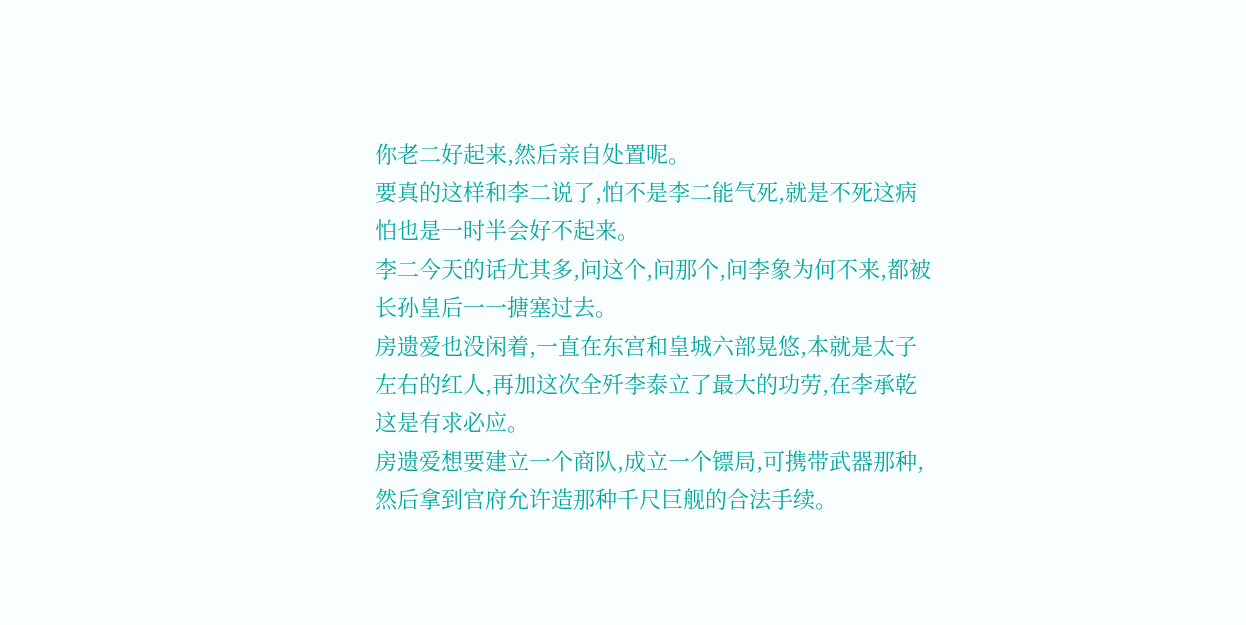你老二好起来,然后亲自处置呢。
要真的这样和李二说了,怕不是李二能气死,就是不死这病怕也是一时半会好不起来。
李二今天的话尤其多,问这个,问那个,问李象为何不来,都被长孙皇后一一搪塞过去。
房遗爱也没闲着,一直在东宫和皇城六部晃悠,本就是太子左右的红人,再加这次全歼李泰立了最大的功劳,在李承乾这是有求必应。
房遗爱想要建立一个商队,成立一个镖局,可携带武器那种,然后拿到官府允许造那种千尺巨舰的合法手续。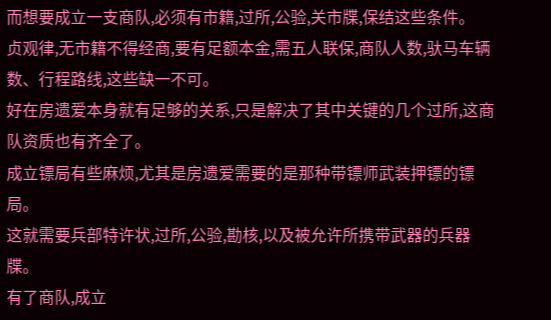而想要成立一支商队,必须有市籍,过所,公验,关市牒,保结这些条件。
贞观律,无市籍不得经商,要有足额本金,需五人联保,商队人数,驮马车辆数、行程路线,这些缺一不可。
好在房遗爱本身就有足够的关系,只是解决了其中关键的几个过所,这商队资质也有齐全了。
成立镖局有些麻烦,尤其是房遗爱需要的是那种带镖师武装押镖的镖局。
这就需要兵部特许状,过所,公验,勘核,以及被允许所携带武器的兵器牒。
有了商队,成立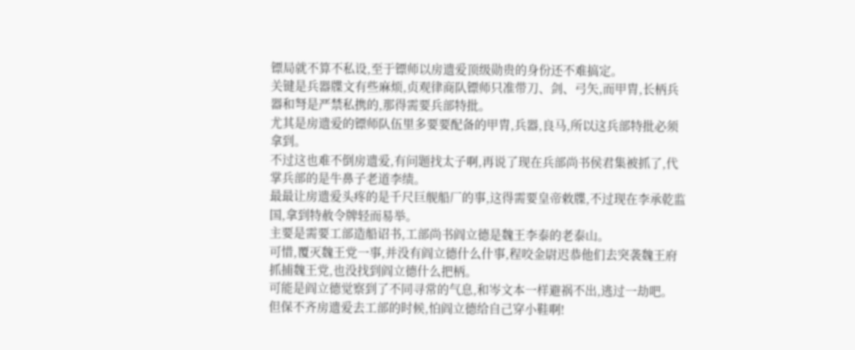镖局就不算不私设,至于镖师以房遗爱顶级勋贵的身份还不难搞定。
关键是兵器牒文有些麻烦,贞观律商队镖师只准带刀、剑、弓矢,而甲胄,长柄兵器和弩是严禁私携的,那得需要兵部特批。
尤其是房遗爱的镖师队伍里多要要配备的甲胄,兵器,良马,所以这兵部特批必须拿到。
不过这也难不倒房遗爱,有问题找太子啊,再说了现在兵部尚书侯君集被抓了,代掌兵部的是牛鼻子老道李绩。
最最让房遗爱头疼的是千尺巨舰船厂的事,这得需要皇帝敕牒,不过现在李承乾监国,拿到特赦令牌轻而易举。
主要是需要工部造船诏书,工部尚书阎立德是魏王李泰的老泰山。
可惜,覆灭魏王党一事,并没有阎立德什么什事,程咬金尉迟恭他们去突袭魏王府抓捕魏王党,也没找到阎立德什么把柄。
可能是阎立德觉察到了不同寻常的气息,和岑文本一样避祸不出,逃过一劫吧。
但保不齐房遗爱去工部的时候,怕阎立德给自己穿小鞋啊!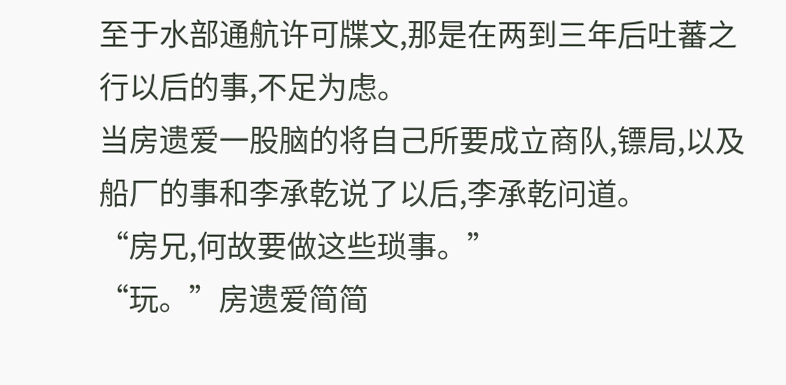至于水部通航许可牒文,那是在两到三年后吐蕃之行以后的事,不足为虑。
当房遗爱一股脑的将自己所要成立商队,镖局,以及船厂的事和李承乾说了以后,李承乾问道。
“房兄,何故要做这些琐事。”
“玩。”房遗爱简简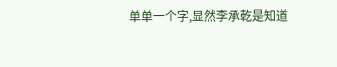单单一个字,显然李承乾是知道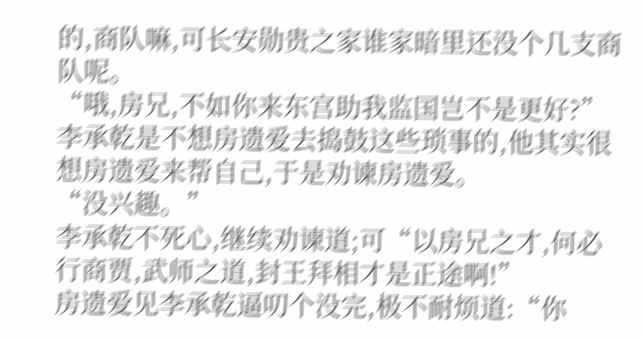的,商队嘛,可长安勋贵之家谁家暗里还没个几支商队呢。
“哦,房兄,不如你来东宫助我监国岂不是更好?”李承乾是不想房遗爱去捣鼓这些琐事的,他其实很想房遗爱来帮自己,于是劝谏房遗爱。
“没兴趣。”
李承乾不死心,继续劝谏道;可“以房兄之才,何必行商贾,武师之道,封王拜相才是正途啊!”
房遗爱见李承乾逼叨个没完,极不耐烦道:“你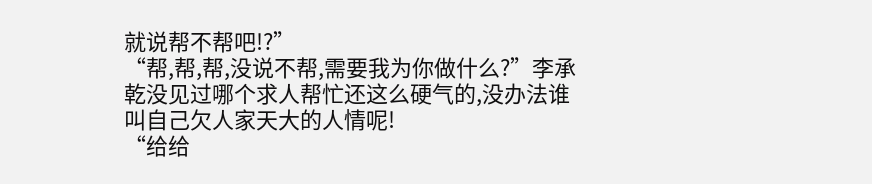就说帮不帮吧!?”
“帮,帮,帮,没说不帮,需要我为你做什么?”李承乾没见过哪个求人帮忙还这么硬气的,没办法谁叫自己欠人家天大的人情呢!
“给给